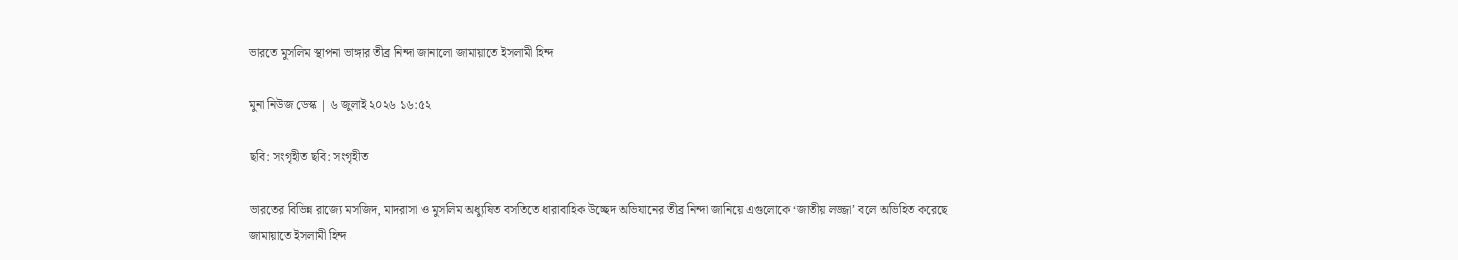ভারতে মুসলিম স্থাপনা ভাঙ্গার তীব্র নিন্দা জানালো জামায়াতে ইসলামী হিন্দ

মুনা নিউজ ডেস্ক | ৬ জুলাই ২০২৬ ১৬:৫২

ছবি: সংগৃহীত ছবি: সংগৃহীত

ভারতের বিভিন্ন রাজ্যে মসজিদ, মাদরাসা ও মুসলিম অধ্যুষিত বসতিতে ধারাবাহিক উচ্ছেদ অভিযানের তীব্র নিন্দা জানিয়ে এগুলোকে ‘জাতীয় লজ্জা’ বলে অভিহিত করেছে জামায়াতে ইসলামী হিন্দ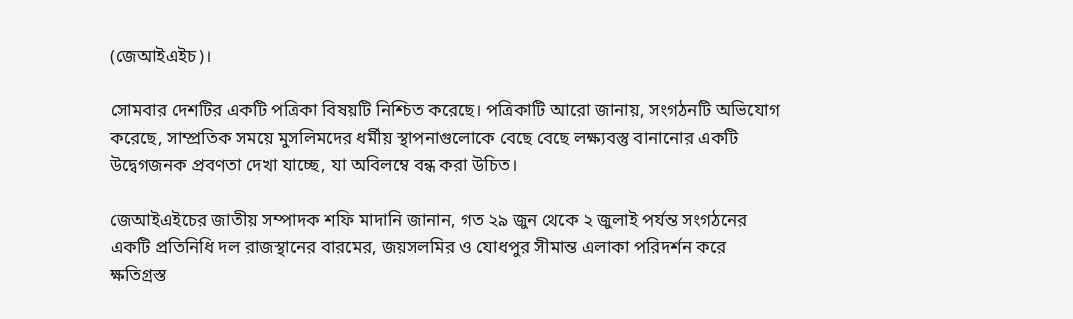(জেআইএইচ)।

সোমবার দেশটির একটি পত্রিকা বিষয়টি নিশ্চিত করেছে। পত্রিকাটি আরো জানায়, সংগঠনটি অভিযোগ করেছে, সাম্প্রতিক সময়ে মুসলিমদের ধর্মীয় স্থাপনাগুলোকে বেছে বেছে লক্ষ্যবস্তু বানানোর একটি উদ্বেগজনক প্রবণতা দেখা যাচ্ছে, যা অবিলম্বে বন্ধ করা উচিত।

জেআইএইচের জাতীয় সম্পাদক শফি মাদানি জানান, গত ২৯ জুন থেকে ২ জুলাই পর্যন্ত সংগঠনের একটি প্রতিনিধি দল রাজস্থানের বারমের, জয়সলমির ও যোধপুর সীমান্ত এলাকা পরিদর্শন করে ক্ষতিগ্রস্ত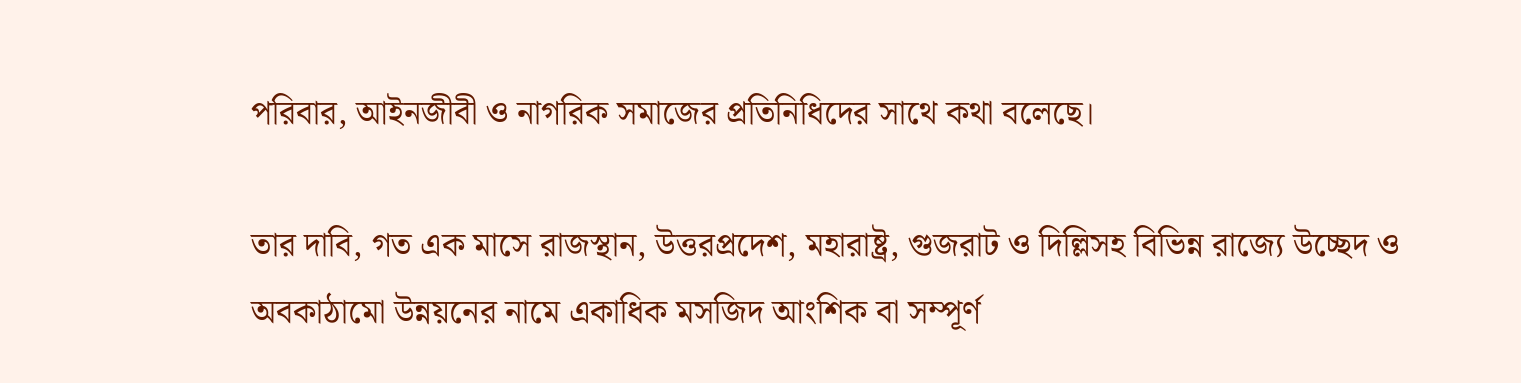পরিবার, আইনজীবী ও নাগরিক সমাজের প্রতিনিধিদের সাথে কথা বলেছে।

তার দাবি, গত এক মাসে রাজস্থান, উত্তরপ্রদেশ, মহারাষ্ট্র, গুজরাট ও দিল্লিসহ বিভিন্ন রাজ্যে উচ্ছেদ ও অবকাঠামো উন্নয়নের নামে একাধিক মসজিদ আংশিক বা সম্পূর্ণ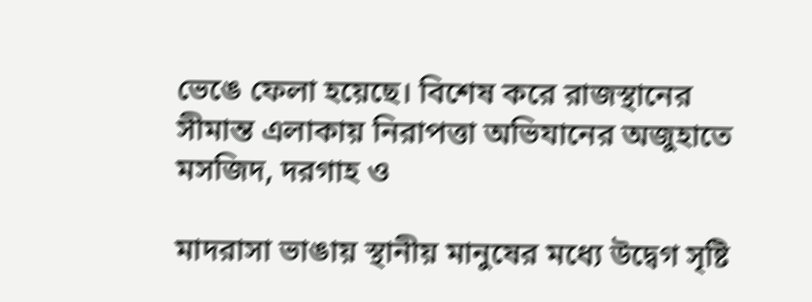ভেঙে ফেলা হয়েছে। বিশেষ করে রাজস্থানের সীমান্ত এলাকায় নিরাপত্তা অভিযানের অজুহাতে মসজিদ, দরগাহ ও

মাদরাসা ভাঙায় স্থানীয় মানুষের মধ্যে উদ্বেগ সৃষ্টি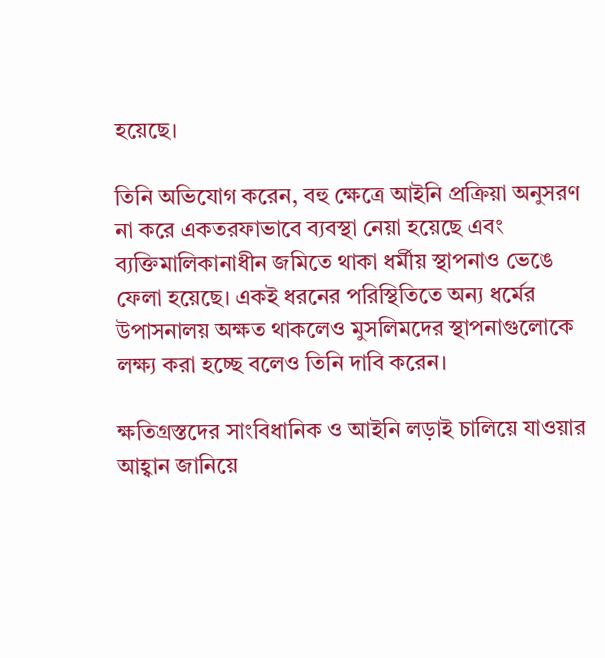হয়েছে।

তিনি অভিযোগ করেন, বহু ক্ষেত্রে আইনি প্রক্রিয়া অনুসরণ না করে একতরফাভাবে ব্যবস্থা নেয়া হয়েছে এবং ব্যক্তিমালিকানাধীন জমিতে থাকা ধর্মীয় স্থাপনাও ভেঙে ফেলা হয়েছে। একই ধরনের পরিস্থিতিতে অন্য ধর্মের উপাসনালয় অক্ষত থাকলেও মুসলিমদের স্থাপনাগুলোকে লক্ষ্য করা হচ্ছে বলেও তিনি দাবি করেন।

ক্ষতিগ্রস্তদের সাংবিধানিক ও আইনি লড়াই চালিয়ে যাওয়ার আহ্বান জানিয়ে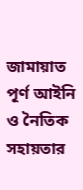জামায়াত পূর্ণ আইনি ও নৈতিক সহায়তার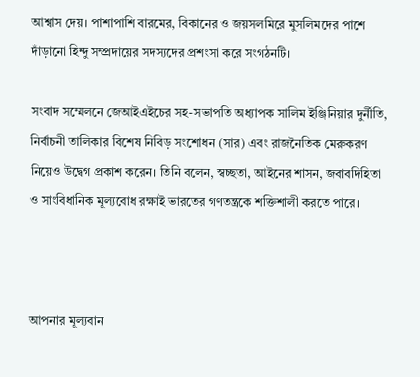আশ্বাস দেয়। পাশাপাশি বারমের, বিকানের ও জয়সলমিরে মুসলিমদের পাশে দাঁড়ানো হিন্দু সম্প্রদায়ের সদস্যদের প্রশংসা করে সংগঠনটি।

সংবাদ সম্মেলনে জেআইএইচের সহ-সভাপতি অধ্যাপক সালিম ইঞ্জিনিয়ার দুর্নীতি, নির্বাচনী তালিকার বিশেষ নিবিড় সংশোধন (সার) এবং রাজনৈতিক মেরুকরণ নিয়েও উদ্বেগ প্রকাশ করেন। তিনি বলেন, স্বচ্ছতা, আইনের শাসন, জবাবদিহিতা ও সাংবিধানিক মূল্যবোধ রক্ষাই ভারতের গণতন্ত্রকে শক্তিশালী করতে পারে।



আপনার মূল্যবান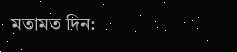মতামত দিন: